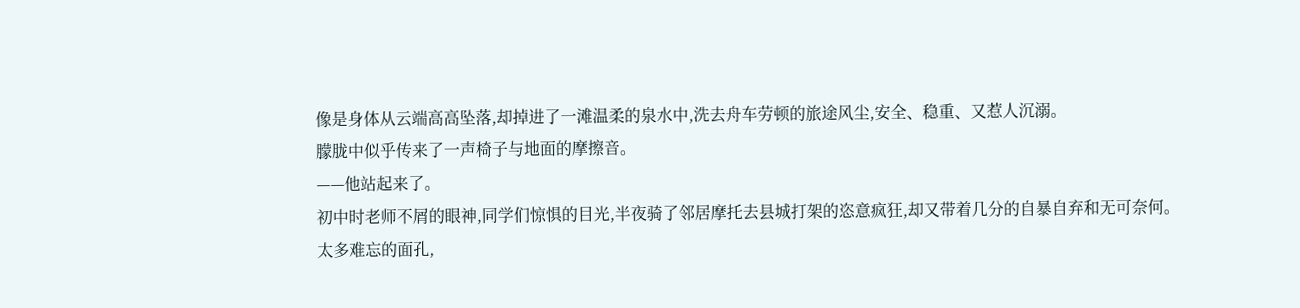像是身体从云端高高坠落,却掉进了一滩温柔的泉水中,洗去舟车劳顿的旅途风尘,安全、稳重、又惹人沉溺。
朦胧中似乎传来了一声椅子与地面的摩擦音。
——他站起来了。
初中时老师不屑的眼神,同学们惊惧的目光,半夜骑了邻居摩托去县城打架的恣意疯狂,却又带着几分的自暴自弃和无可奈何。
太多难忘的面孔,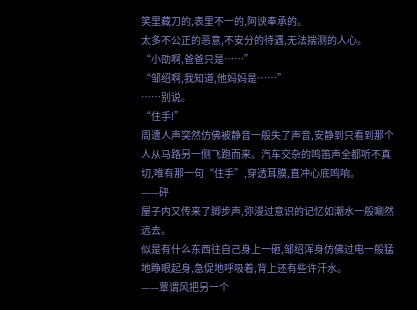笑里藏刀的,表里不一的,阿谀奉承的。
太多不公正的恶意,不安分的待遇,无法揣测的人心。
“小劭啊,爸爸只是……”
“邹绍啊,我知道,他妈妈是……”
……别说。
“住手!”
周遭人声突然仿佛被静音一般失了声音,安静到只看到那个人从马路另一侧飞跑而来。汽车交杂的鸣笛声全都听不真切,唯有那一句“住手”,穿透耳膜,直冲心底鸣响。
——砰
屋子内又传来了脚步声,弥漫过意识的记忆如潮水一般唰然远去。
似是有什么东西往自己身上一砸,邹绍浑身仿佛过电一般猛地睁眼起身,急促地呼吸着,背上还有些许汗水。
——覃谓风把另一个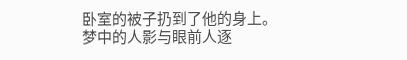卧室的被子扔到了他的身上。
梦中的人影与眼前人逐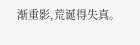渐重影,荒诞得失真。